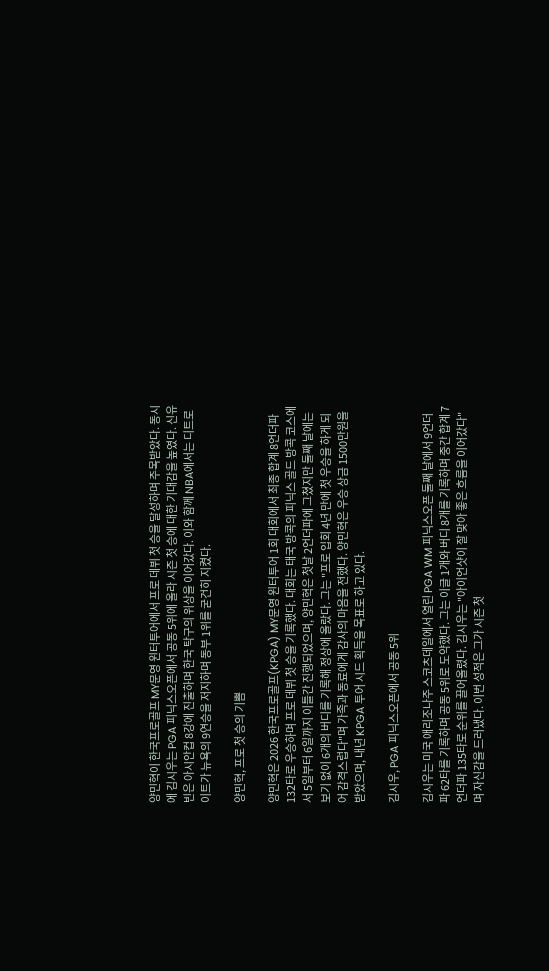양민혁이 한국프로골프 MY문영 윈터투어에서 프로 데뷔 첫 승을 달성하며 주목받았다. 동시에 김시우는 PGA 피닉스오픈에서 공동 5위에 올라 시즌 첫 승에 대한 기대감을 높였다. 신유빈은 아시안컵 8강에 진출하며 한국 탁구의 위상을 이어갔다. 이와 함께 NBA에서는 디트로이트가 뉴욕의 9연승을 저지하며 동부 1위를 굳건히 지켰다.

양민혁, 프로 첫 승의 기쁨

양민혁은 2026 한국프로골프(KPGA) MY문영 윈터투어 1회 대회에서 최종 합계 8언더파 132타로 우승하며 프로 데뷔 첫 승을 기록했다. 대회는 태국 방콕의 피닉스 골드 방콕 코스에서 5일부터 6일까지 이틀간 진행되었으며, 양민혁은 첫날 2언더파에 그쳤지만 둘째 날에는 보기 없이 6개의 버디를 기록해 정상에 올랐다. 그는 "프로 입회 4년 만에 첫 우승을 하게 되어 감격스럽다"며 가족과 동료에게 감사의 마음을 전했다. 양민혁은 우승 상금 1500만원을 받았으며, 내년 KPGA 투어 시드 획득을 목표로 하고 있다.

김시우, PGA 피닉스오픈에서 공동 5위

김시우는 미국 애리조나주 스코츠데일에서 열린 PGA WM 피닉스오픈 둘째 날에서 9언더파 62타를 기록하며 공동 5위로 도약했다. 그는 이글 1개와 버디 8개를 기록하며 중간 합계 7언더파 135타로 순위를 끌어올렸다. 김시우는 "아이언샷이 잘 맞아 좋은 흐름을 이어갔다"며 자신감을 드러냈다. 이번 성적은 그가 시즌 첫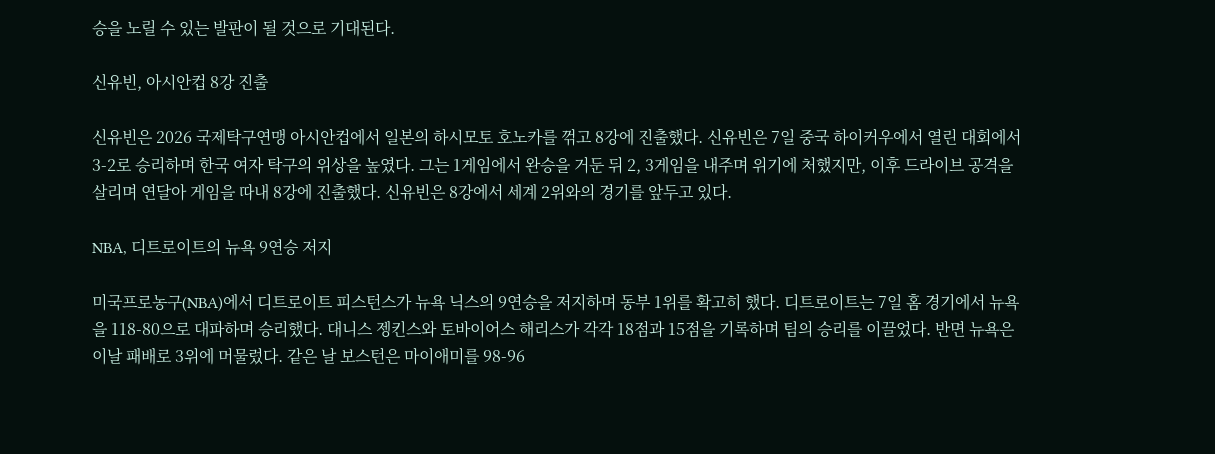승을 노릴 수 있는 발판이 될 것으로 기대된다.

신유빈, 아시안컵 8강 진출

신유빈은 2026 국제탁구연맹 아시안컵에서 일본의 하시모토 호노카를 꺾고 8강에 진출했다. 신유빈은 7일 중국 하이커우에서 열린 대회에서 3-2로 승리하며 한국 여자 탁구의 위상을 높였다. 그는 1게임에서 완승을 거둔 뒤 2, 3게임을 내주며 위기에 처했지만, 이후 드라이브 공격을 살리며 연달아 게임을 따내 8강에 진출했다. 신유빈은 8강에서 세계 2위와의 경기를 앞두고 있다.

NBA, 디트로이트의 뉴욕 9연승 저지

미국프로농구(NBA)에서 디트로이트 피스턴스가 뉴욕 닉스의 9연승을 저지하며 동부 1위를 확고히 했다. 디트로이트는 7일 홈 경기에서 뉴욕을 118-80으로 대파하며 승리했다. 대니스 젱킨스와 토바이어스 해리스가 각각 18점과 15점을 기록하며 팀의 승리를 이끌었다. 반면 뉴욕은 이날 패배로 3위에 머물렀다. 같은 날 보스턴은 마이애미를 98-96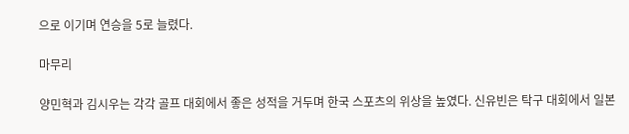으로 이기며 연승을 5로 늘렸다.

마무리

양민혁과 김시우는 각각 골프 대회에서 좋은 성적을 거두며 한국 스포츠의 위상을 높였다. 신유빈은 탁구 대회에서 일본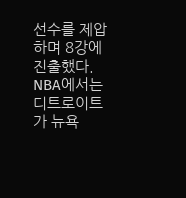선수를 제압하며 8강에 진출했다. NBA에서는 디트로이트가 뉴욕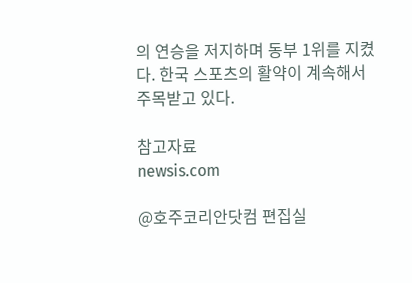의 연승을 저지하며 동부 1위를 지켰다. 한국 스포츠의 활약이 계속해서 주목받고 있다.

참고자료
newsis.com

@호주코리안닷컴 편집실